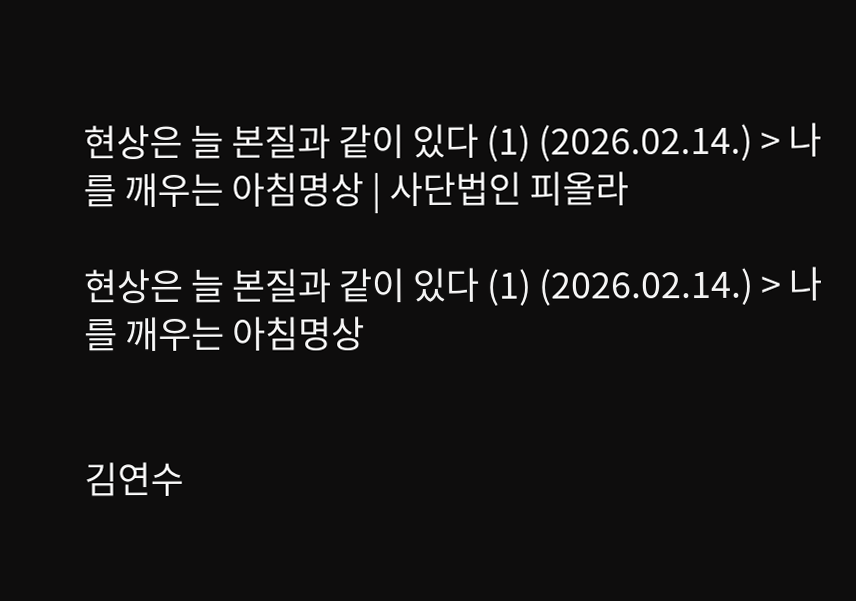현상은 늘 본질과 같이 있다 (1) (2026.02.14.) > 나를 깨우는 아침명상 | 사단법인 피올라

현상은 늘 본질과 같이 있다 (1) (2026.02.14.) > 나를 깨우는 아침명상


김연수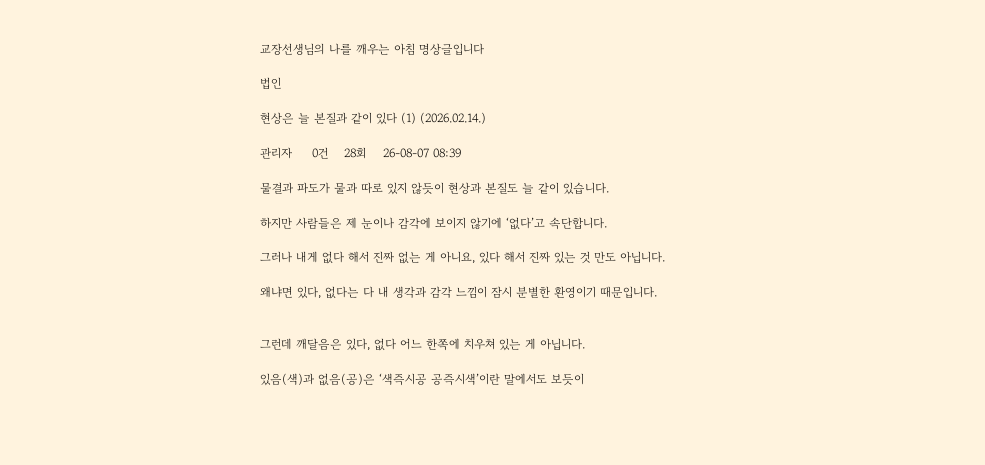교장선생님의 나를 깨우는 아침 명상글입니다

법인

현상은 늘 본질과 같이 있다 (1) (2026.02.14.)

관리자     0건    28회    26-08-07 08:39

물결과 파도가 물과 따로 있지 않듯이 현상과 본질도 늘 같이 있습니다.

하지만 사람들은 제 눈이나 감각에 보이지 않기에 ‘없다’고 속단합니다.

그러나 내게 없다 해서 진짜 없는 게 아니요, 있다 해서 진짜 있는 것 만도 아닙니다.

왜냐면 있다, 없다는 다 내 생각과 감각 느낌이 잠시 분별한 환영이기 때문입니다.


그런데 깨달음은 있다, 없다 어느 한쪽에 치우쳐 있는 게 아닙니다.

있음(색)과 없음(공)은 ‘색즉시공 공즉시색’이란 말에서도 보듯이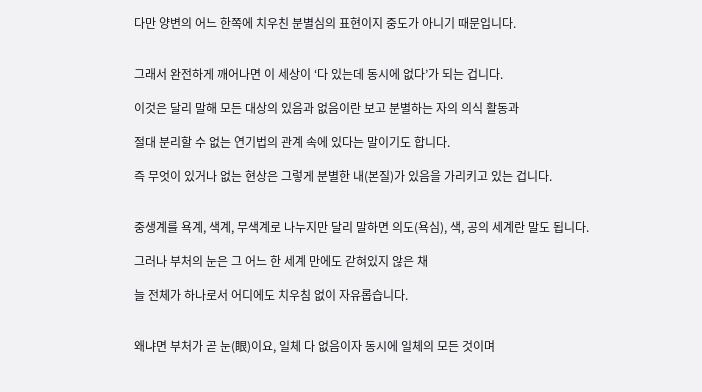다만 양변의 어느 한쪽에 치우친 분별심의 표현이지 중도가 아니기 때문입니다.


그래서 완전하게 깨어나면 이 세상이 ‘다 있는데 동시에 없다’가 되는 겁니다.

이것은 달리 말해 모든 대상의 있음과 없음이란 보고 분별하는 자의 의식 활동과

절대 분리할 수 없는 연기법의 관계 속에 있다는 말이기도 합니다.

즉 무엇이 있거나 없는 현상은 그렇게 분별한 내(본질)가 있음을 가리키고 있는 겁니다.


중생계를 욕계, 색계, 무색계로 나누지만 달리 말하면 의도(욕심), 색, 공의 세계란 말도 됩니다.

그러나 부처의 눈은 그 어느 한 세계 만에도 갇혀있지 않은 채

늘 전체가 하나로서 어디에도 치우침 없이 자유롭습니다.


왜냐면 부처가 곧 눈(眼)이요, 일체 다 없음이자 동시에 일체의 모든 것이며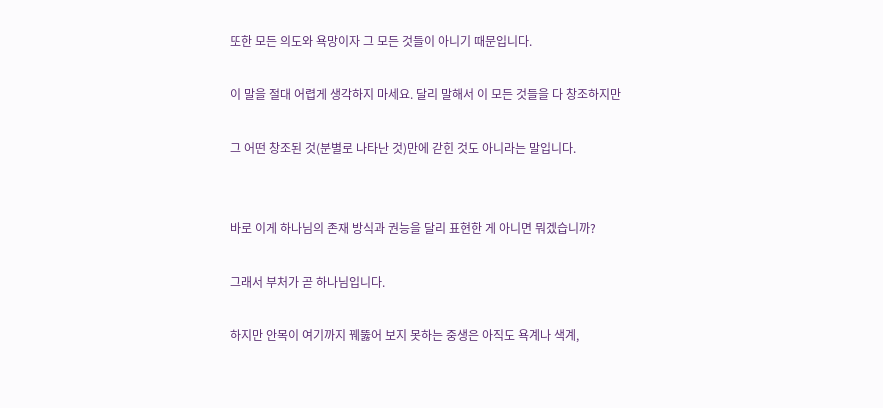또한 모든 의도와 욕망이자 그 모든 것들이 아니기 때문입니다.

이 말을 절대 어렵게 생각하지 마세요. 달리 말해서 이 모든 것들을 다 창조하지만

그 어떤 창조된 것(분별로 나타난 것)만에 갇힌 것도 아니라는 말입니다.


바로 이게 하나님의 존재 방식과 권능을 달리 표현한 게 아니면 뭐겠습니까?

그래서 부처가 곧 하나님입니다.

하지만 안목이 여기까지 꿰뚫어 보지 못하는 중생은 아직도 욕계나 색계,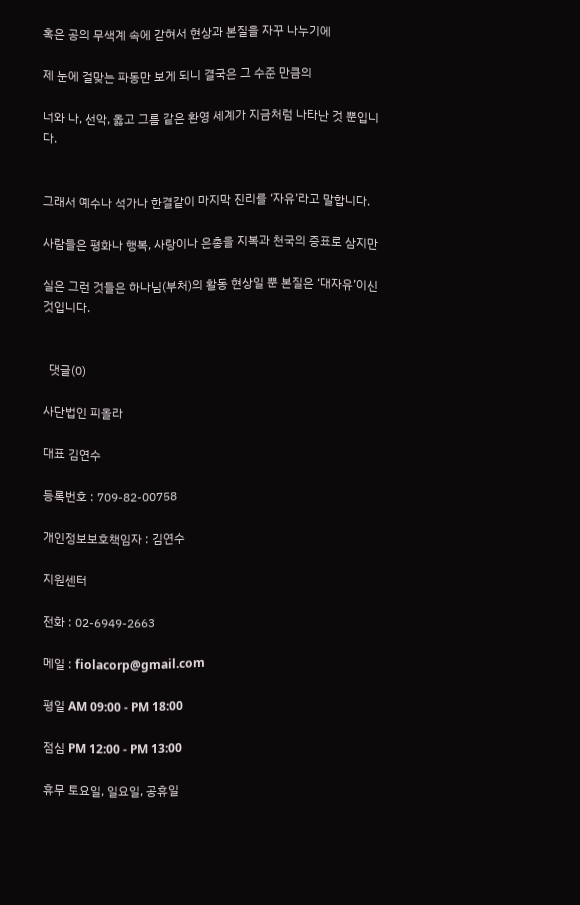혹은 공의 무색계 속에 갇혀서 현상과 본질을 자꾸 나누기에

제 눈에 걸맞는 파동만 보게 되니 결국은 그 수준 만큼의

너와 나, 선악, 옳고 그름 같은 환영 세계가 지금처럼 나타난 것 뿐입니다.


그래서 예수나 석가나 한결같이 마지막 진리를 ‘자유’라고 말합니다.

사람들은 평화나 행복, 사랑이나 은총을 지복과 천국의 증표로 삼지만

실은 그런 것들은 하나님(부처)의 활동 현상일 뿐 본질은 ‘대자유’이신 것입니다.


  댓글(0)

사단법인 피올라

대표 김연수

등록번호 : 709-82-00758

개인정보보호책임자 : 김연수

지원센터

전화 : 02-6949-2663

메일 : fiolacorp@gmail.com

평일 AM 09:00 - PM 18:00

점심 PM 12:00 - PM 13:00

휴무 토요일, 일요일, 공휴일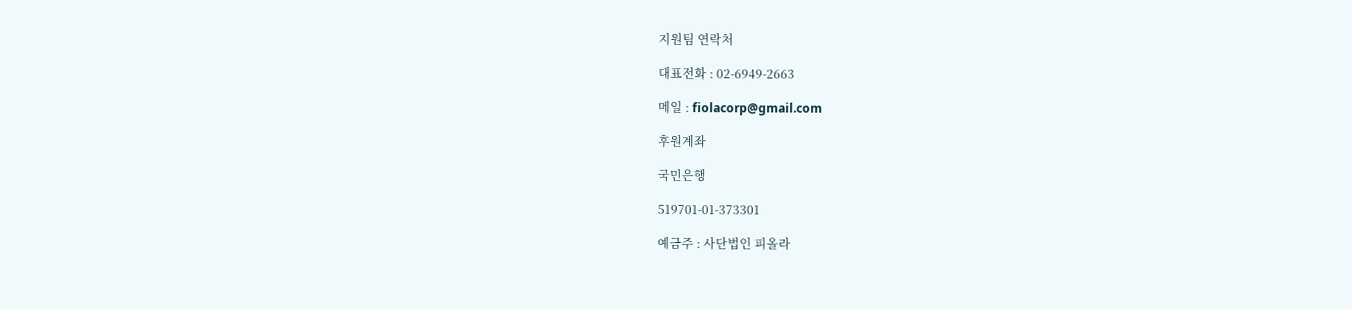지원팀 연락처

대표전화 : 02-6949-2663

메일 : fiolacorp@gmail.com

후원계좌

국민은행

519701-01-373301

예금주 : 사단법인 피올라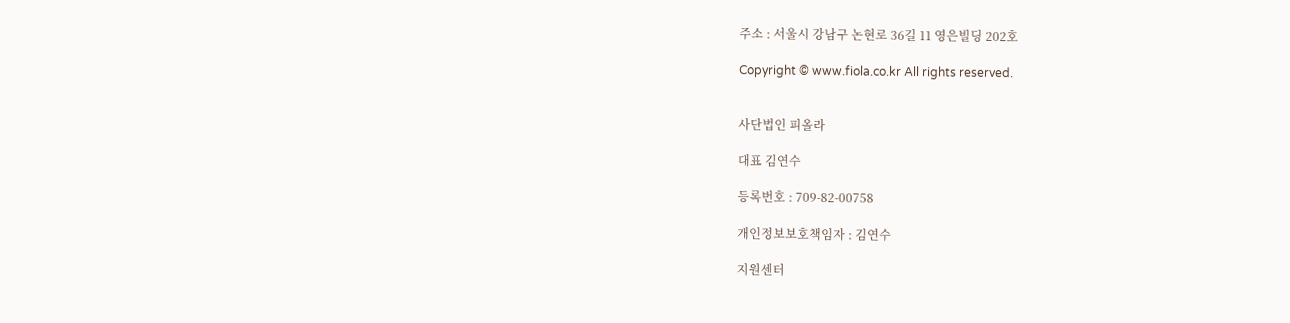주소 : 서울시 강남구 논현로 36길 11 영은빌딩 202호

Copyright © www.fiola.co.kr All rights reserved.


사단법인 피올라

대표 김연수

등록번호 : 709-82-00758

개인정보보호책임자 : 김연수

지원센터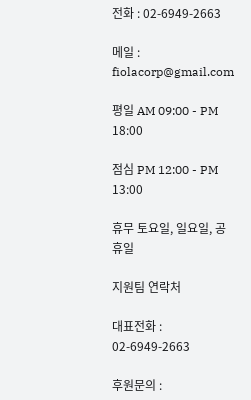전화 : 02-6949-2663

메일 : fiolacorp@gmail.com

평일 AM 09:00 - PM 18:00

점심 PM 12:00 - PM 13:00

휴무 토요일, 일요일, 공휴일

지원팀 연락처

대표전화 : 02-6949-2663

후원문의 :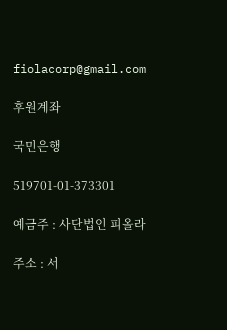fiolacorp@gmail.com

후원계좌

국민은행

519701-01-373301

예금주 : 사단법인 피올라

주소 : 서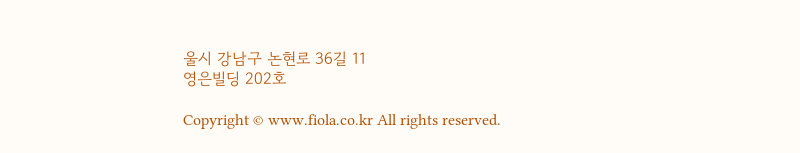울시 강남구 논현로 36길 11
영은빌딩 202호

Copyright © www.fiola.co.kr All rights reserved.